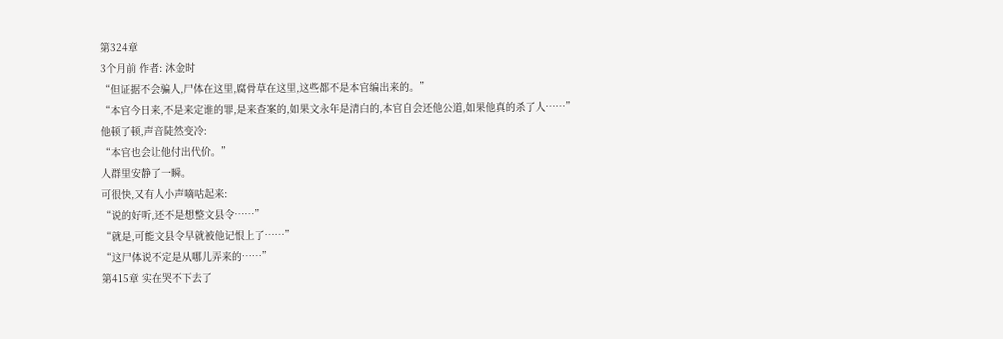第324章
3个月前 作者: 沐金时
“但证据不会骗人,尸体在这里,腐骨草在这里,这些都不是本官编出来的。”
“本官今日来,不是来定谁的罪,是来查案的,如果文永年是清白的,本官自会还他公道,如果他真的杀了人……”
他顿了顿,声音陡然变冷:
“本官也会让他付出代价。”
人群里安静了一瞬。
可很快,又有人小声嘀咕起来:
“说的好听,还不是想整文县令……”
“就是,可能文县令早就被他记恨上了……”
“这尸体说不定是从哪儿弄来的……”
第415章 实在哭不下去了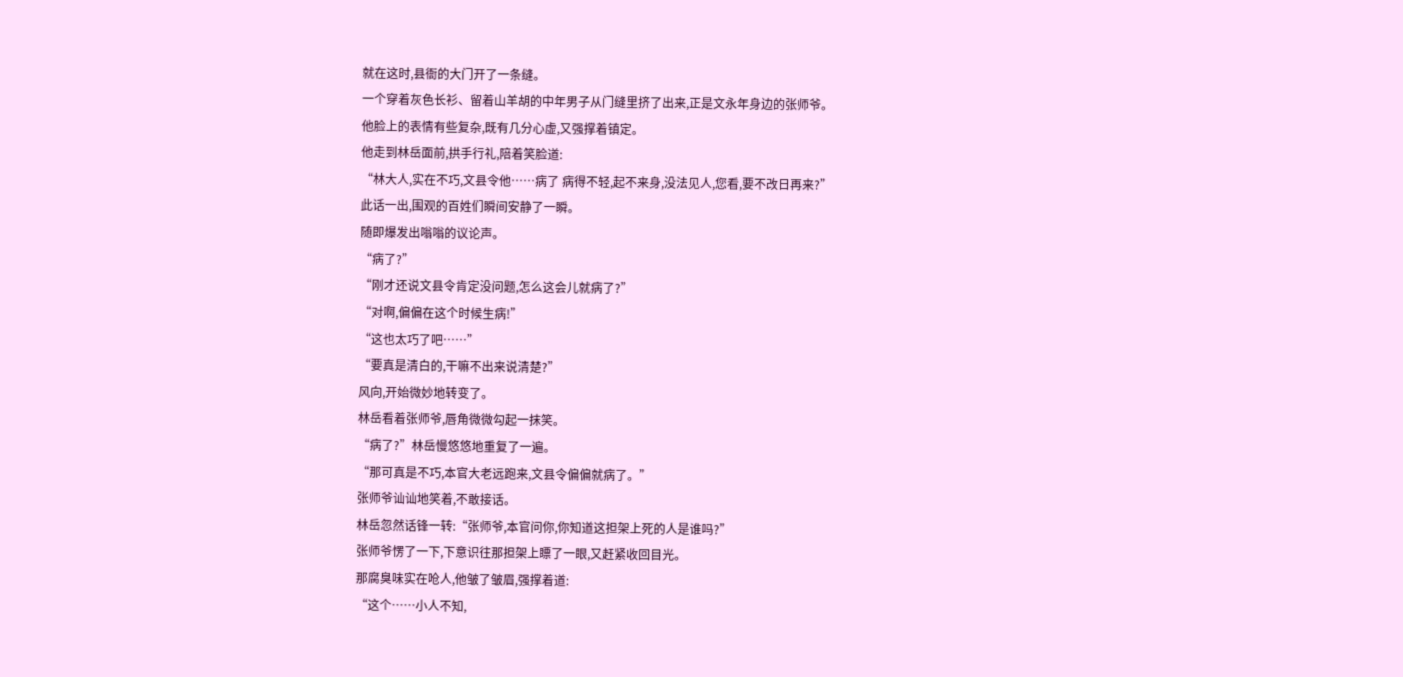就在这时,县衙的大门开了一条缝。
一个穿着灰色长衫、留着山羊胡的中年男子从门缝里挤了出来,正是文永年身边的张师爷。
他脸上的表情有些复杂,既有几分心虚,又强撑着镇定。
他走到林岳面前,拱手行礼,陪着笑脸道:
“林大人,实在不巧,文县令他……病了 病得不轻,起不来身,没法见人,您看,要不改日再来?”
此话一出,围观的百姓们瞬间安静了一瞬。
随即爆发出嗡嗡的议论声。
“病了?”
“刚才还说文县令肯定没问题,怎么这会儿就病了?”
“对啊,偏偏在这个时候生病!”
“这也太巧了吧……”
“要真是清白的,干嘛不出来说清楚?”
风向,开始微妙地转变了。
林岳看着张师爷,唇角微微勾起一抹笑。
“病了?”林岳慢悠悠地重复了一遍。
“那可真是不巧,本官大老远跑来,文县令偏偏就病了。”
张师爷讪讪地笑着,不敢接话。
林岳忽然话锋一转:“张师爷,本官问你,你知道这担架上死的人是谁吗?”
张师爷愣了一下,下意识往那担架上瞟了一眼,又赶紧收回目光。
那腐臭味实在呛人,他皱了皱眉,强撑着道:
“这个……小人不知,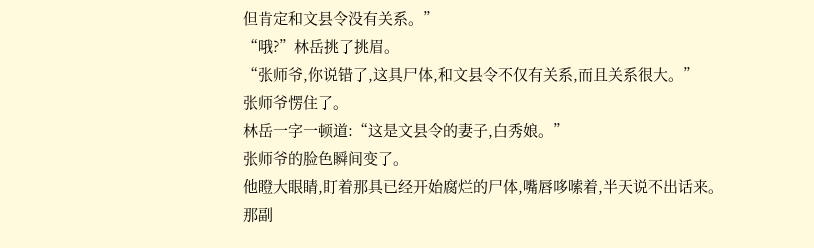但肯定和文县令没有关系。”
“哦?”林岳挑了挑眉。
“张师爷,你说错了,这具尸体,和文县令不仅有关系,而且关系很大。”
张师爷愣住了。
林岳一字一顿道:“这是文县令的妻子,白秀娘。”
张师爷的脸色瞬间变了。
他瞪大眼睛,盯着那具已经开始腐烂的尸体,嘴唇哆嗦着,半天说不出话来。
那副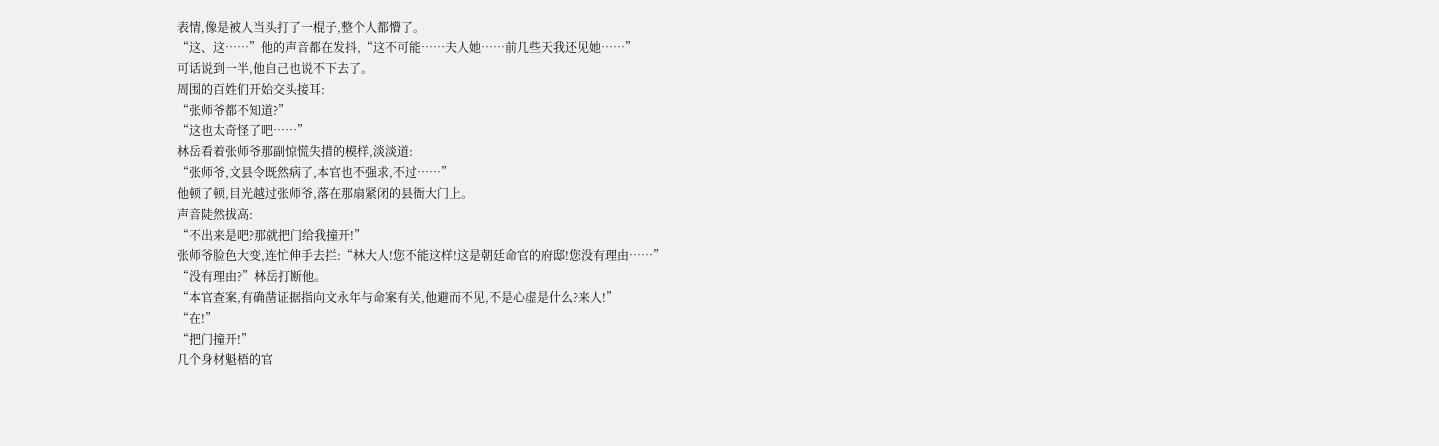表情,像是被人当头打了一棍子,整个人都懵了。
“这、这……”他的声音都在发抖,“这不可能……夫人她……前几些天我还见她……”
可话说到一半,他自己也说不下去了。
周围的百姓们开始交头接耳:
“张师爷都不知道?”
“这也太奇怪了吧……”
林岳看着张师爷那副惊慌失措的模样,淡淡道:
“张师爷,文县令既然病了,本官也不强求,不过……”
他顿了顿,目光越过张师爷,落在那扇紧闭的县衙大门上。
声音陡然拔高:
“不出来是吧?那就把门给我撞开!”
张师爷脸色大变,连忙伸手去拦:“林大人!您不能这样!这是朝廷命官的府邸!您没有理由……”
“没有理由?”林岳打断他。
“本官查案,有确凿证据指向文永年与命案有关,他避而不见,不是心虚是什么?来人!”
“在!”
“把门撞开!”
几个身材魁梧的官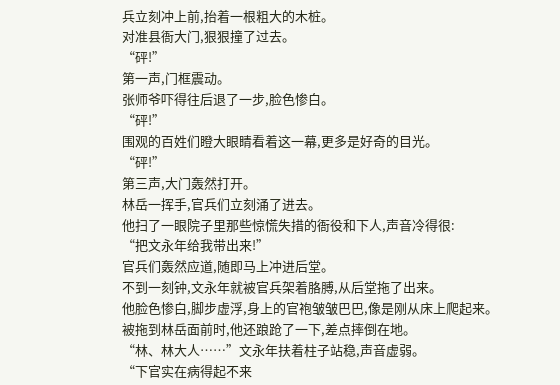兵立刻冲上前,抬着一根粗大的木桩。
对准县衙大门,狠狠撞了过去。
“砰!”
第一声,门框震动。
张师爷吓得往后退了一步,脸色惨白。
“砰!”
围观的百姓们瞪大眼睛看着这一幕,更多是好奇的目光。
“砰!”
第三声,大门轰然打开。
林岳一挥手,官兵们立刻涌了进去。
他扫了一眼院子里那些惊慌失措的衙役和下人,声音冷得很:
“把文永年给我带出来!”
官兵们轰然应道,随即马上冲进后堂。
不到一刻钟,文永年就被官兵架着胳膊,从后堂拖了出来。
他脸色惨白,脚步虚浮,身上的官袍皱皱巴巴,像是刚从床上爬起来。
被拖到林岳面前时,他还踉跄了一下,差点摔倒在地。
“林、林大人……”文永年扶着柱子站稳,声音虚弱。
“下官实在病得起不来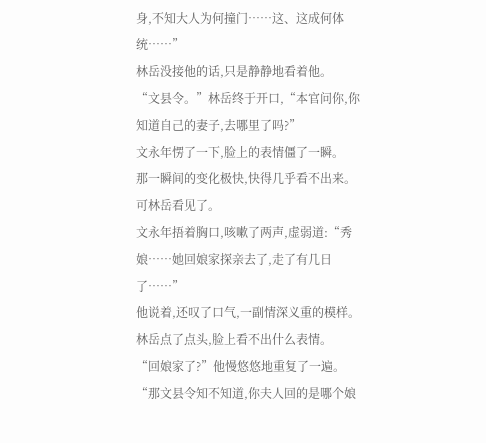身,不知大人为何撞门……这、这成何体统……”
林岳没接他的话,只是静静地看着他。
“文县令。”林岳终于开口,“本官问你,你知道自己的妻子,去哪里了吗?”
文永年愣了一下,脸上的表情僵了一瞬。
那一瞬间的变化极快,快得几乎看不出来。
可林岳看见了。
文永年捂着胸口,咳嗽了两声,虚弱道:“秀娘……她回娘家探亲去了,走了有几日了……”
他说着,还叹了口气,一副情深义重的模样。
林岳点了点头,脸上看不出什么表情。
“回娘家了?”他慢悠悠地重复了一遍。
“那文县令知不知道,你夫人回的是哪个娘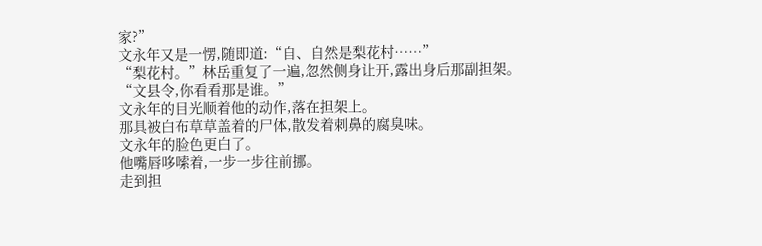家?”
文永年又是一愣,随即道:“自、自然是梨花村……”
“梨花村。”林岳重复了一遍,忽然侧身让开,露出身后那副担架。
“文县令,你看看那是谁。”
文永年的目光顺着他的动作,落在担架上。
那具被白布草草盖着的尸体,散发着刺鼻的腐臭味。
文永年的脸色更白了。
他嘴唇哆嗦着,一步一步往前挪。
走到担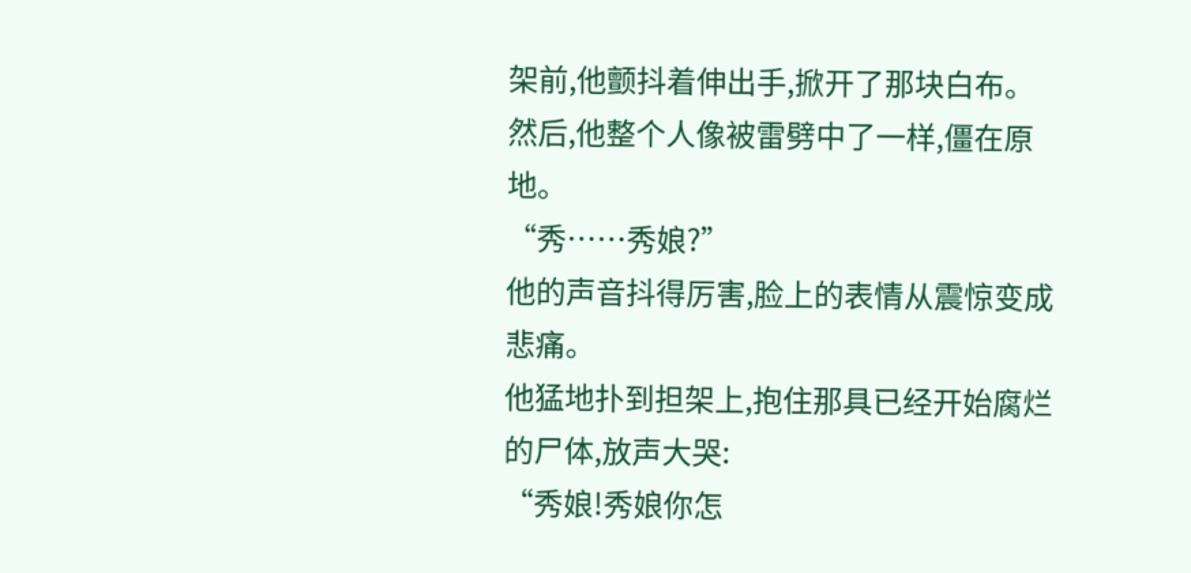架前,他颤抖着伸出手,掀开了那块白布。
然后,他整个人像被雷劈中了一样,僵在原地。
“秀……秀娘?”
他的声音抖得厉害,脸上的表情从震惊变成悲痛。
他猛地扑到担架上,抱住那具已经开始腐烂的尸体,放声大哭:
“秀娘!秀娘你怎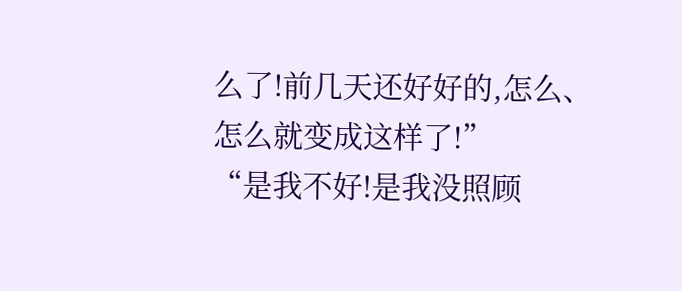么了!前几天还好好的,怎么、怎么就变成这样了!”
“是我不好!是我没照顾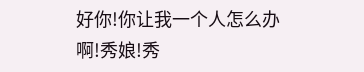好你!你让我一个人怎么办啊!秀娘!秀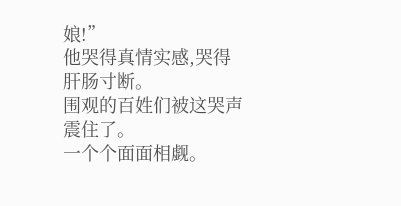娘!”
他哭得真情实感,哭得肝肠寸断。
围观的百姓们被这哭声震住了。
一个个面面相觑。